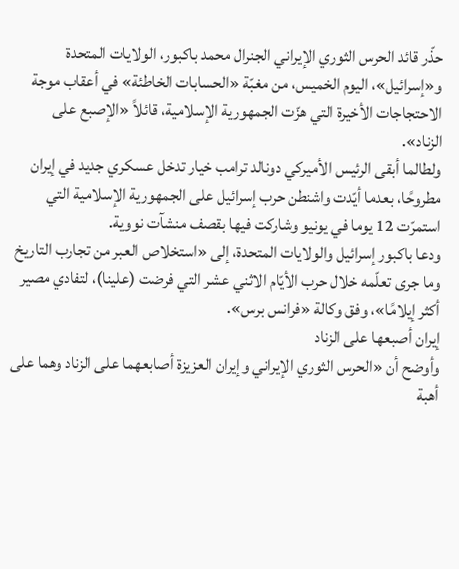حذّر قائد الحرس الثوري الإيراني الجنرال محمد باكبور، الولايات المتحدة و«إسرائيل»، اليوم الخميس، من مغبّة «الحسابات الخاطئة» في أعقاب موجة الاحتجاجات الأخيرة التي هزّت الجمهورية الإسلامية، قائلاً «الإصبع على الزناد».
ولطالما أبقى الرئيس الأميركي دونالد ترامب خيار تدخل عسكري جديد في إيران مطروحًا، بعدما أيّدت واشنطن حرب إسرائيل على الجمهورية الإسلامية التي استمرّت 12 يوما في يونيو وشاركت فيها بقصف منشآت نووية.
ودعا باكبور إسرائيل والولايات المتحدة، إلى «استخلاص العبر من تجارب التاريخ وما جرى تعلّمه خلال حرب الأيّام الاثني عشر التي فرضت (علينا)، لتفادي مصير أكثر إيلامًا»، وفق وكالة «فرانس برس».
إيران أصبعها على الزناد
وأوضح أن «الحرس الثوري الإيراني وإيران العزيزة أصابعهما على الزناد وهما على أهبة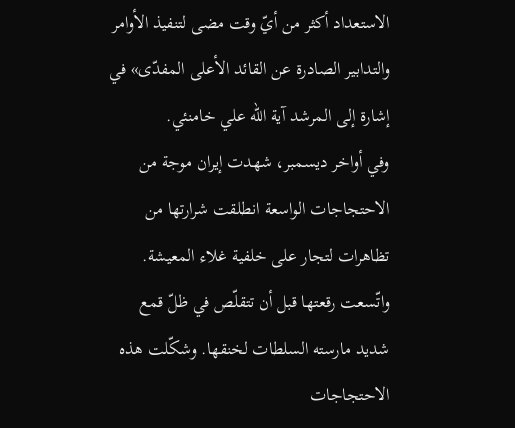الاستعداد أكثر من أيّ وقت مضى لتنفيذ الأوامر والتدابير الصادرة عن القائد الأعلى المفدّى» في إشارة إلى المرشد آية الله علي خامنئي.
وفي أواخر ديسمبر، شهدت إيران موجة من الاحتجاجات الواسعة انطلقت شرارتها من تظاهرات لتجار على خلفية غلاء المعيشة. واتّسعت رقعتها قبل أن تتقلّص في ظلّ قمع شديد مارسته السلطات لخنقها. وشكّلت هذه الاحتجاجات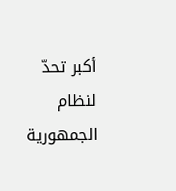أكبر تحدّ لنظام الجمهورية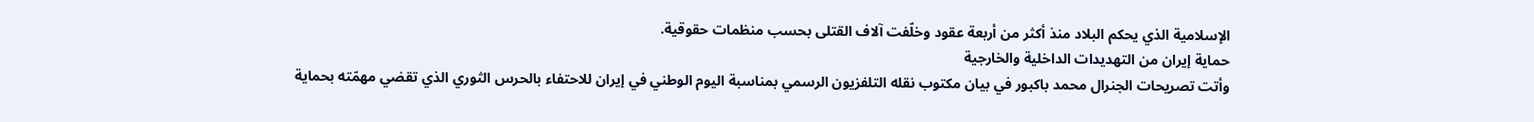الإسلامية الذي يحكم البلاد منذ أكثر من أربعة عقود وخلّفت آلاف القتلى بحسب منظمات حقوقية.
حماية إيران من التهديدات الداخلية والخارجية
وأتت تصريحات الجنرال محمد باكبور في بيان مكتوب نقله التلفزيون الرسمي بمناسبة اليوم الوطني في إيران للاحتفاء بالحرس الثوري الذي تقضي مهمّته بحماية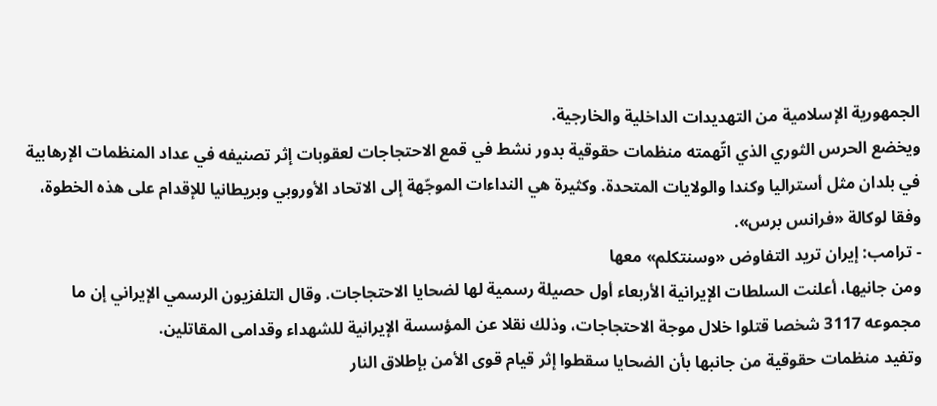الجمهورية الإسلامية من التهديدات الداخلية والخارجية.
ويخضع الحرس الثوري الذي اتّهمته منظمات حقوقية بدور نشط في قمع الاحتجاجات لعقوبات إثر تصنيفه في عداد المنظمات الإرهابية في بلدان مثل أستراليا وكندا والولايات المتحدة. وكثيرة هي النداءات الموجّهة إلى الاتحاد الأوروبي وبريطانيا للإقدام على هذه الخطوة، وفقا لوكالة «فرانس برس».
- ترامب: إيران تريد التفاوض «وسنتكلم» معها
ومن جانيها، أعلنت السلطات الإيرانية الأربعاء أول حصيلة رسمية لها لضحايا الاحتجاجات. وقال التلفزيون الرسمي الإيراني إن ما مجموعه 3117 شخصا قتلوا خلال موجة الاحتجاجات، وذلك نقلا عن المؤسسة الإيرانية للشهداء وقدامى المقاتلين.
وتفيد منظمات حقوقية من جانبها بأن الضحايا سقطوا إثر قيام قوى الأمن بإطلاق النار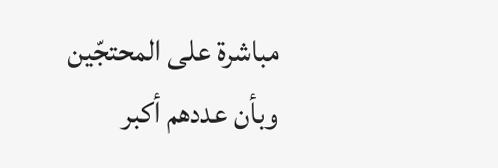مباشرة على المحتجّين وبأن عددهم أكبر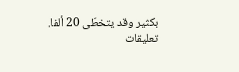بكثير وقد يتخطّى 20 ألفا.
تعليقات